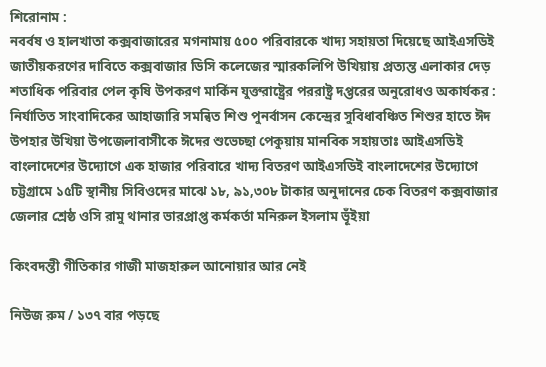শিরোনাম :
নবর্বষ ও হালখাতা কক্সবাজারের মগনামায় ৫০০ পরিবারকে খাদ্য সহায়তা দিয়েছে আইএসডিই জাতীয়করণের দাবিতে কক্সবাজার ডিসি কলেজের স্মারকলিপি উখিয়ায় প্রত্যন্ত এলাকার দেড় শতাধিক পরিবার পেল কৃষি উপকরণ মার্কিন যুক্তরাষ্ট্রের পররাষ্ট্র দপ্তরের অনুরোধও অকার্যকর : নির্যাতিত সাংবাদিকের আহাজারি সমন্বিত শিশু পুনর্বাসন কেন্দ্রের সুবিধাবঞ্চিত শিশুর হাতে ঈদ উপহার উখিয়া উপজেলাবাসীকে ঈদের শুভেচ্ছা পেকুয়ায় মানবিক সহায়তাঃ আইএসডিই বাংলাদেশের উদ্যোগে এক হাজার পরিবারে খাদ্য বিতরণ আইএসডিই বাংলাদেশের উদ্যোগে চট্টগ্রামে ১৫টি স্থানীয় সিবিওদের মাঝে ১৮, ৯১,৩০৮ টাকার অনুদানের চেক বিতরণ কক্সবাজার জেলার শ্রেষ্ঠ ওসি রামু থানার ভারপ্রাপ্ত কর্মকর্তা মনিরুল ইসলাম ভূঁইয়া

কিংবদন্তী গীতিকার গাজী মাজহারুল আনোয়ার আর নেই

নিউজ রুম / ১৩৭ বার পড়ছে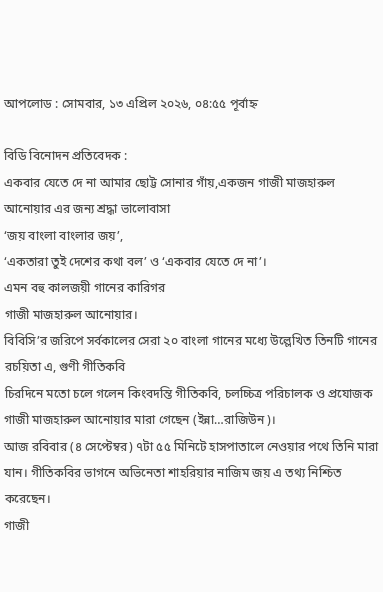আপলোড : সোমবার, ১৩ এপ্রিল ২০২৬, ০৪:৫৫ পূর্বাহ্ন

বিডি বিনোদন প্রতিবেদক :
একবার যেতে দে না আমার ছোট্ট সোনার গাঁয়,একজন গাজী মাজহারুল আনোয়ার এর জন্য শ্রদ্ধা ভালোবাসা
‘জয় বাংলা বাংলার জয়’,
‘একতারা তুই দেশের কথা বল’ ও ‘একবার যেতে দে না’।
এমন বহু কালজয়ী গানের কারিগর
গাজী মাজহারুল আনোয়ার।
বিবিসি’র জরিপে সর্বকালের সেরা ২০ বাংলা গানের মধ্যে উল্লেখিত তিনটি গানের রচয়িতা এ, গুণী গীতিকবি
চিরদিনে মতো চলে গলেন কিংবদন্তি গীতিকবি, চলচ্চিত্র পরিচালক ও প্রযোজক গাজী মাজহারুল আনোয়ার মারা গেছেন (ইন্না…রাজিউন)।
আজ রবিবার (৪ সেপ্টেম্বর) ৭টা ৫৫ ‍মিনিটে হাসপাতালে নেওয়ার পথে তিনি মারা যান। গীতিকবির ভাগনে অভিনেতা শাহরিয়ার নাজিম জয় এ তথ্য নিশ্চিত করেছেন।
গাজী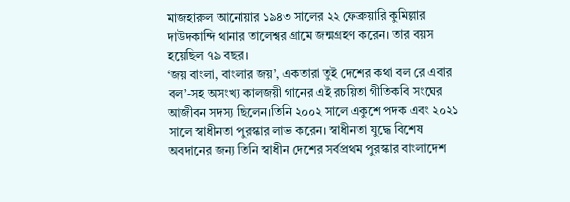মাজহারুল আনোয়ার ১৯৪৩ সালের ২২ ফেব্রুয়ারি কুমিল্লার দাউদকান্দি থানার তালেশ্বর গ্রামে জন্মগ্রহণ করেন। তার বয়স হয়েছিল ৭৯ বছর।
‘জয় বাংলা, বাংলার জয়’, একতারা তুই দেশের কথা বল রে এবার বল’-সহ অসংখ্য কালজয়ী গানের এই রচয়িতা গীতিকবি সংঘের আজীবন সদস্য ছিলেন।তিনি ২০০২ সালে একুশে পদক এবং ২০২১ সালে স্বাধীনতা পুরস্কার লাভ করেন। স্বাধীনতা যুদ্ধে বিশেষ অবদানের জন্য তিনি স্বাধীন দেশের সর্বপ্রথম পুরস্কার বাংলাদেশ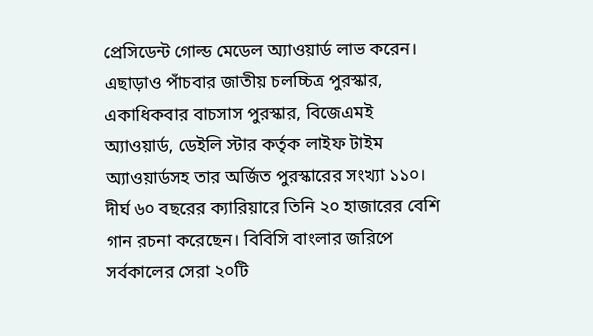প্রেসিডেন্ট গোল্ড মেডেল অ্যাওয়ার্ড লাভ করেন। এছাড়াও পাঁচবার জাতীয় চলচ্চিত্র পুরস্কার, একাধিকবার বাচসাস পুরস্কার, বিজেএমই অ্যাওয়ার্ড, ডেইলি স্টার কর্তৃক লাইফ টাইম অ্যাওয়ার্ডসহ তার অর্জিত পুরস্কারের সংখ্যা ১১০।
দীর্ঘ ৬০ বছরের ক্যারিয়ারে তিনি ২০ হাজারের বেশি গান রচনা করেছেন। বিবিসি বাংলার জরিপে সর্বকালের সেরা ২০টি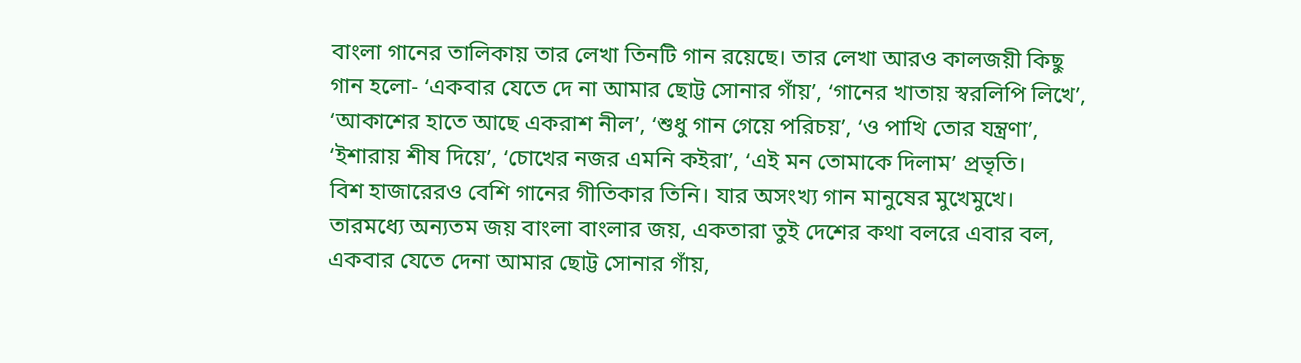বাংলা গানের তালিকায় তার লেখা তিনটি গান রয়েছে। তার লেখা আরও কালজয়ী কিছু গান হলো- ‘একবার যেতে দে না আমার ছোট্ট সোনার গাঁয়’, ‘গানের খাতায় স্বরলিপি লিখে’, ‘আকাশের হাতে আছে একরাশ নীল’, ‘শুধু গান গেয়ে পরিচয়’, ‘ও পাখি তোর যন্ত্রণা’, ‘ইশারায় শীষ দিয়ে’, ‘চোখের নজর এমনি কইরা’, ‘এই মন তোমাকে দিলাম’ প্রভৃতি।
বিশ হাজারেরও বেশি গানের গীতিকার তিনি। যার অসংখ্য গান মানুষের মুখেমুখে। তারমধ্যে অন্যতম জয় বাংলা বাংলার জয়, একতারা তুই দেশের কথা বলরে এবার বল, একবার যেতে দেনা আমার ছোট্ট সোনার গাঁয়,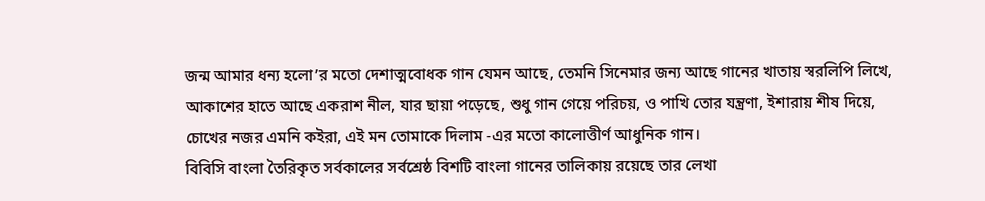জন্ম আমার ধন্য হলো’র মতো দেশাত্মবোধক গান যেমন আছে, তেমনি সিনেমার জন্য আছে গানের খাতায় স্বরলিপি লিখে, আকাশের হাতে আছে একরাশ নীল, যার ছায়া পড়েছে, শুধু গান গেয়ে পরিচয়, ও পাখি তোর যন্ত্রণা, ইশারায় শীষ দিয়ে, চোখের নজর এমনি কইরা, এই মন তোমাকে দিলাম -এর মতো কালোত্তীর্ণ আধুনিক গান।
বিবিসি বাংলা তৈরিকৃত সর্বকালের সর্বশ্রেষ্ঠ বিশটি বাংলা গানের তালিকায় রয়েছে তার লেখা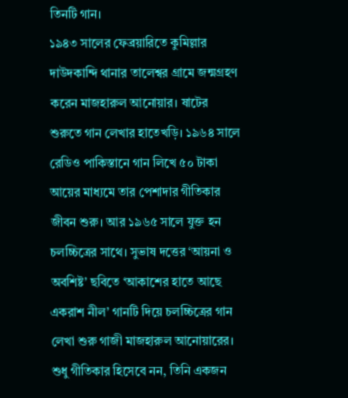তিনটি গান।
১৯৪৩ সালের ফেব্রয়ারিতে কুমিল্লার দাউদকান্দি থানার তালেশ্বর গ্রামে জন্মগ্রহণ করেন মাজহারুল আনোয়ার। ষাটের শুরুতে গান লেখার হাতেখড়ি। ১৯৬৪ সালে রেডিও পাকিস্তানে গান লিখে ৫০ টাকা আয়ের মাধ্যমে তার পেশাদার গীতিকার জীবন শুরু। আর ১৯৬৫ সালে যুক্ত হন চলচ্চিত্রের সাথে। সুভাষ দত্তের ‘আয়না ও অবশিষ্ট’ ছবিতে ‘আকাশের হাতে আছে একরাশ নীল’ গানটি দিয়ে চলচ্চিত্রের গান লেখা শুরু গাজী মাজহারুল আনোয়ারের।
শুধু গীতিকার হিসেবে নন, তিনি একজন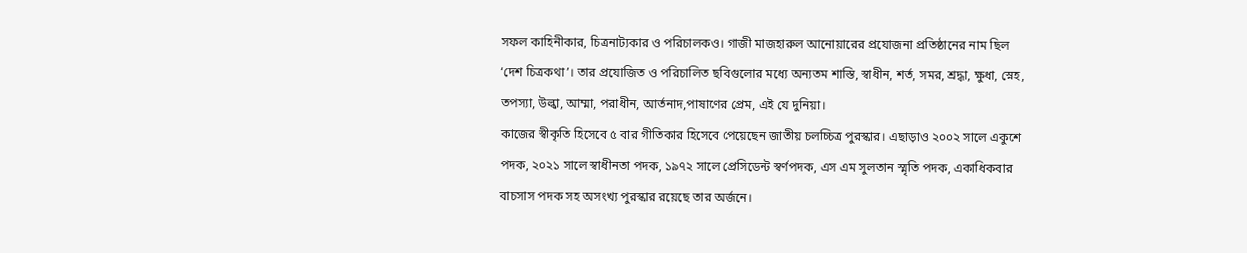সফল কাহিনীকার, চিত্রনাট্যকার ও পরিচালকও। গাজী মাজহারুল আনোয়ারের প্রযোজনা প্রতিষ্ঠানের নাম ছিল ‘দেশ চিত্রকথা’। তার প্রযোজিত ও পরিচালিত ছবিগুলোর মধ্যে অন্যতম শাস্তি, স্বাধীন, শর্ত, সমর, শ্রদ্ধা, ক্ষুধা, স্নেহ, তপস্যা, উল্কা, আম্মা, পরাধীন, আর্তনাদ,পাষাণের প্রেম, এই যে দুনিয়া।
কাজের স্বীকৃতি হিসেবে ৫ বার গীতিকার হিসেবে পেয়েছেন জাতীয় চলচ্চিত্র পুরস্কার। এছাড়াও ২০০২ সালে একুশে পদক, ২০২১ সালে স্বাধীনতা পদক, ১৯৭২ সালে প্রেসিডেন্ট স্বর্ণপদক, এস এম সুলতান স্মৃতি পদক, একাধিকবার বাচসাস পদক সহ অসংখ্য পুরস্কার রয়েছে তার অর্জনে।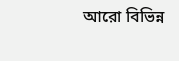আরো বিভিন্ন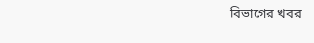বিভাগের খবর